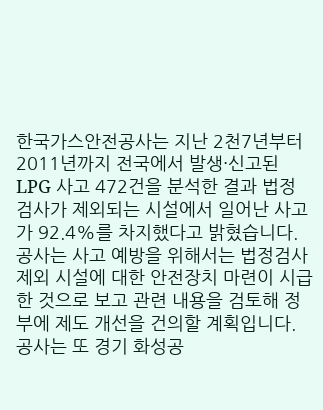한국가스안전공사는 지난 2천7년부터 2011년까지 전국에서 발생·신고된 LPG 사고 472건을 분석한 결과 법정 검사가 제외되는 시설에서 일어난 사고가 92.4%를 차지했다고 밝혔습니다.
공사는 사고 예방을 위해서는 법정검사 제외 시설에 대한 안전장치 마련이 시급한 것으로 보고 관련 내용을 검토해 정부에 제도 개선을 건의할 계획입니다.
공사는 또 경기 화성공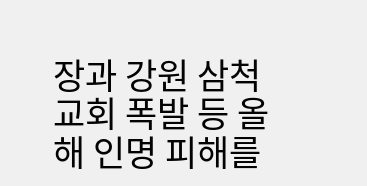장과 강원 삼척 교회 폭발 등 올해 인명 피해를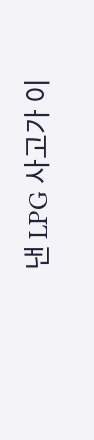낸 LPG 사고가 이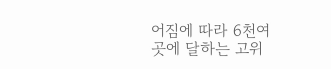어짐에 따라 6천여 곳에 달하는 고위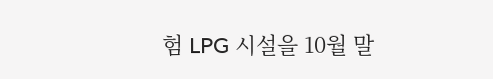험 LPG 시설을 10월 말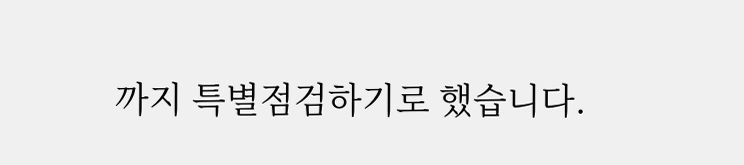까지 특별점검하기로 했습니다.